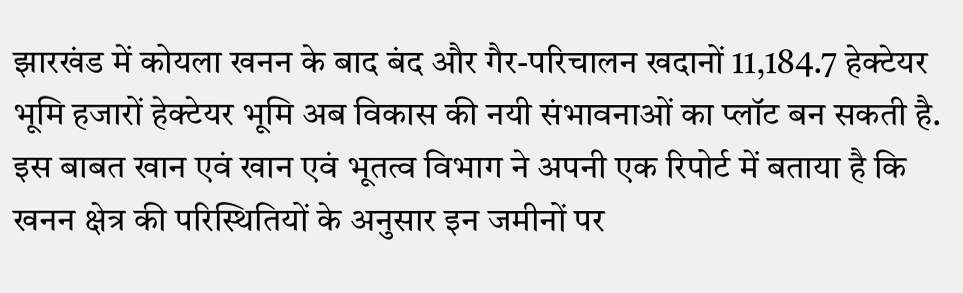झारखंड में कोयला खनन के बाद बंद और गैर-परिचालन खदानों 11,184.7 हेक्टेयर भूमि हजारों हेक्टेयर भूमि अब विकास की नयी संभावनाओं का प्लॉट बन सकती है. इस बाबत खान एवं खान एवं भूतत्व विभाग ने अपनी एक रिपोर्ट में बताया है कि खनन क्षेत्र की परिस्थितियों के अनुसार इन जमीनों पर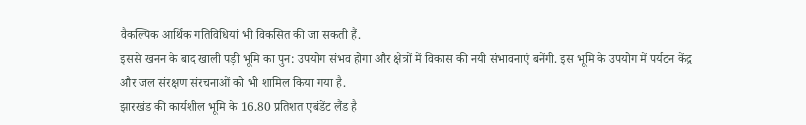वैकल्पिक आर्थिक गतिविधियां भी विकसित की जा सकती हैं.
इससे खनन के बाद खाली पड़ी भूमि का पुन: उपयोग संभव होगा और क्षेत्रों में विकास की नयी संभावनाएं बनेंगी. इस भूमि के उपयोग में पर्यटन केंद्र और जल संरक्षण संरचनाओं को भी शामिल किया गया है.
झारखंड की कार्यशील भूमि के 16.80 प्रतिशत एबंडेंट लैंड है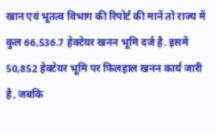खान एवं भूतत्व विभाग की रिपोर्ट की मानें तो राज्य में कुल 66,536.7 हेक्टेयर खनन भूमि दर्ज है. इसमें 50,852 हेक्टेयर भूमि पर फिलहाल खनन कार्य जारी है, जबकि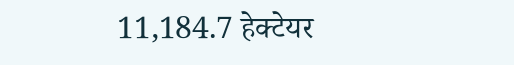11,184.7 हेक्टेयर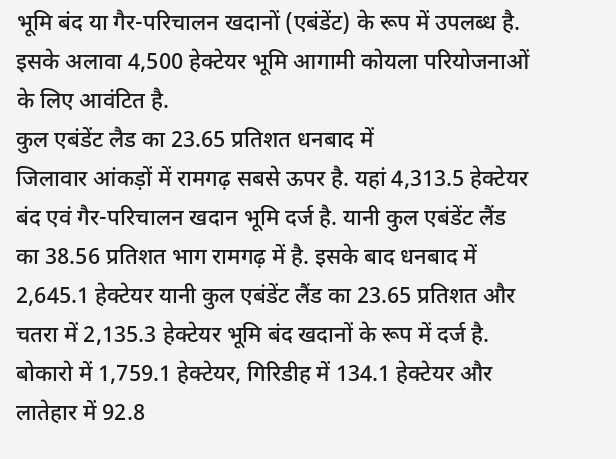भूमि बंद या गैर-परिचालन खदानों (एबंडेंट) के रूप में उपलब्ध है. इसके अलावा 4,500 हेक्टेयर भूमि आगामी कोयला परियोजनाओं के लिए आवंटित है.
कुल एबंडेंट लैड का 23.65 प्रतिशत धनबाद में
जिलावार आंकड़ों में रामगढ़ सबसे ऊपर है. यहां 4,313.5 हेक्टेयर बंद एवं गैर-परिचालन खदान भूमि दर्ज है. यानी कुल एबंडेंट लैंड का 38.56 प्रतिशत भाग रामगढ़ में है. इसके बाद धनबाद में 2,645.1 हेक्टेयर यानी कुल एबंडेंट लैंड का 23.65 प्रतिशत और चतरा में 2,135.3 हेक्टेयर भूमि बंद खदानों के रूप में दर्ज है. बोकारो में 1,759.1 हेक्टेयर, गिरिडीह में 134.1 हेक्टेयर और लातेहार में 92.8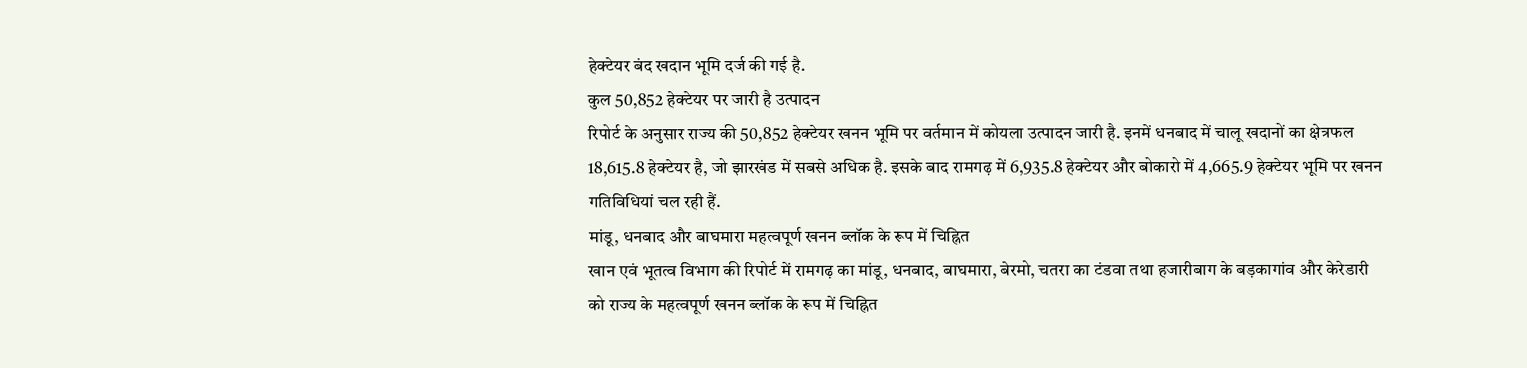हेक्टेयर बंद खदान भूमि दर्ज की गई है.
कुल 50,852 हेक्टेयर पर जारी है उत्पादन
रिपोर्ट के अनुसार राज्य की 50,852 हेक्टेयर खनन भूमि पर वर्तमान में कोयला उत्पादन जारी है. इनमें धनबाद में चालू खदानों का क्षेत्रफल 18,615.8 हेक्टेयर है, जो झारखंड में सबसे अधिक है. इसके बाद रामगढ़ में 6,935.8 हेक्टेयर और बोकारो में 4,665.9 हेक्टेयर भूमि पर खनन गतिविधियां चल रही हैं.
मांडू, धनबाद और बाघमारा महत्वपूर्ण खनन ब्लॉक के रूप में चिह्नित
खान एवं भूतत्व विभाग की रिपोर्ट में रामगढ़ का मांडू, धनबाद, बाघमारा, बेरमो, चतरा का टंडवा तथा हजारीबाग के बड़कागांव और केरेडारी को राज्य के महत्वपूर्ण खनन ब्लॉक के रूप में चिह्नित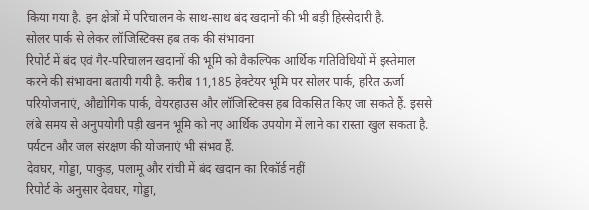किया गया है. इन क्षेत्रों में परिचालन के साथ-साथ बंद खदानों की भी बड़ी हिस्सेदारी है.
सोलर पार्क से लेकर लॉजिस्टिक्स हब तक की संभावना
रिपोर्ट में बंद एवं गैर-परिचालन खदानों की भूमि को वैकल्पिक आर्थिक गतिविधियों में इस्तेमाल करने की संभावना बतायी गयी है. करीब 11,185 हेक्टेयर भूमि पर सोलर पार्क, हरित ऊर्जा परियोजनाएं, औद्योगिक पार्क, वेयरहाउस और लॉजिस्टिक्स हब विकसित किए जा सकते हैं. इससे लंबे समय से अनुपयोगी पड़ी खनन भूमि को नए आर्थिक उपयोग में लाने का रास्ता खुल सकता है. पर्यटन और जल संरक्षण की योजनाएं भी संभव हैं.
देवघर, गोड्डा, पाकुड़, पलामू और रांची में बंद खदान का रिकॉर्ड नहीं
रिपोर्ट के अनुसार देवघर, गोड्डा,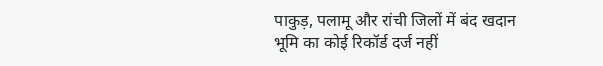पाकुड़, पलामू और रांची जिलों में बंद खदान भूमि का कोई रिकॉर्ड दर्ज नहीं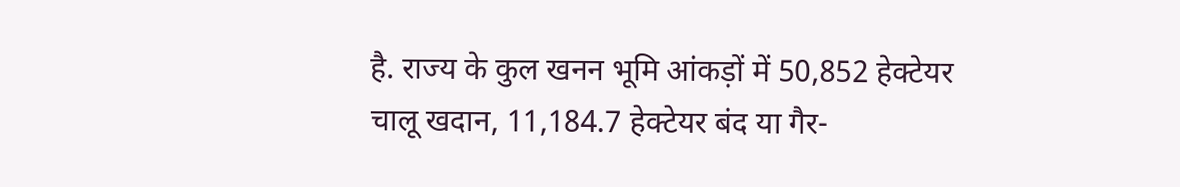है. राज्य के कुल खनन भूमि आंकड़ों में 50,852 हेक्टेयर चालू खदान, 11,184.7 हेक्टेयर बंद या गैर-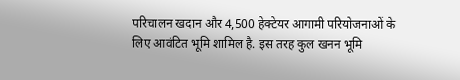परिचालन खदान और 4,500 हेक्टेयर आगामी परियोजनाओं के लिए आवंटित भूमि शामिल है. इस तरह कुल खनन भूमि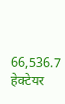66,536.7 हेक्टेयर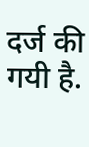दर्ज की गयी है.